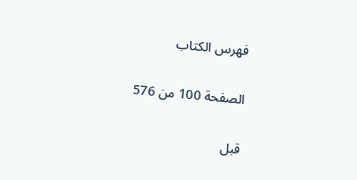فهرس الكتاب

الصفحة 100 من 576

قبل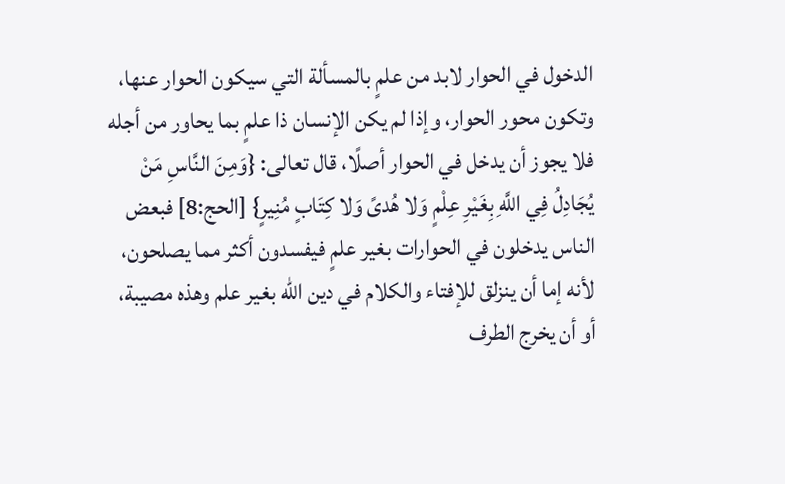الدخول في الحوار لابد من علمٍ بالمسألة التي سيكون الحوار عنها، وتكون محور الحوار، وإذا لم يكن الإنسان ذا علمٍ بما يحاور من أجله فلا يجوز أن يدخل في الحوار أصلًا، قال تعالى: {وَمِنَ النَّاسِ مَنْ يُجَادِلُ فِي اللَّهِ بِغَيْرِ عِلْمٍ وَلا هُدىً وَلا كِتَابٍ مُنِيرٍ} [الحج:8] فبعض الناس يدخلون في الحوارات بغير علمٍ فيفسدون أكثر مما يصلحون، لأنه إما أن ينزلق للإفتاء والكلام في دين الله بغير علم وهذه مصيبة، أو أن يخرج الطرف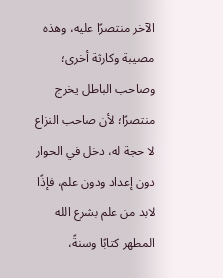الآخر منتصرًا عليه، وهذه مصيبة وكارثة أخرى؛ وصاحب الباطل يخرج منتصرًا؛ لأن صاحب النزاع لا حجة له، دخل في الحوار دون إعداد ودون علم، فإذًا لابد من علم بشرع الله المطهر كتابًا وسنةً،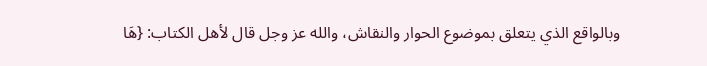وبالواقع الذي يتعلق بموضوع الحوار والنقاش، والله عز وجل قال لأهل الكتاب: {هَا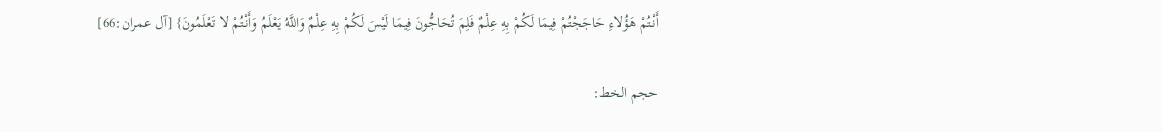أَنْتُمْ هَؤُلاءِ حَاجَجْتُمْ فِيمَا لَكُمْ بِهِ عِلْمٌ فَلِمَ تُحَاجُّونَ فِيمَا لَيْسَ لَكُمْ بِهِ عِلْمٌ وَاللَّهُ يَعْلَمُ وَأَنْتُمْ لا تَعْلَمُونَ} [آل عمران:66]

حجم الخط: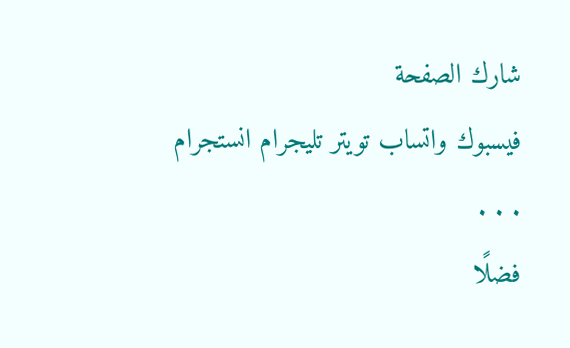شارك الصفحة
فيسبوك واتساب تويتر تليجرام انستجرام
. . .
فضلًا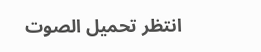انتظر تحميل الصوت